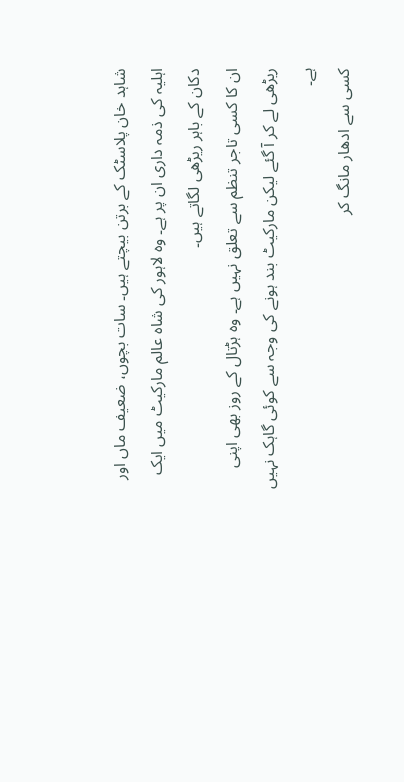شاہد خان پلاسٹک کے برتن بیچتے ہیں۔ سات بچوں، ضعیف ماں اور اہلیہ کی ذمہ داری ان پر ہے۔ وہ لاہور کی شاہ عالم مارکیٹ میں ایک دکان کے باہر ریڑھی لگاتے ہیں۔
ان کا کسی تاجر تنظم سے تعلق نہیں ہے۔ وہ ہڑتال کے روز بھی اپنی ریڑھی لے کر آ گئے لیکن مارکیٹ بند ہونے کی وجہ سے کوئی گاہک نہیں ہے۔
کسی سے ادھار مانگ کر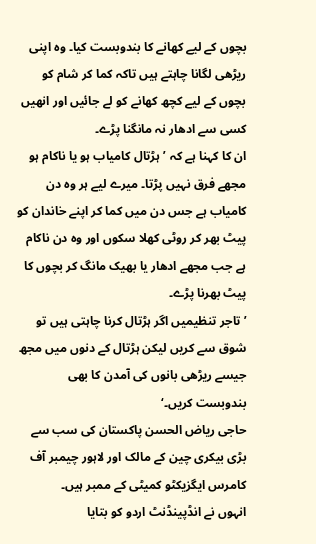بچوں کے لیے کھانے کا بندوبست کیا۔ وہ اپنی ریڑھی لگانا چاہتے ہیں تاکہ کما کر شام کو بچوں کے لیے کچھ کھانے کو لے جائیں اور انھیں کسی سے ادھار نہ مانگنا پڑے۔
ان کا کہنا ہے کہ ’ہڑتال کامیاب ہو یا ناکام ہو مجھے فرق نہیں پڑتا۔ میرے لیے ہر وہ دن کامیاب ہے جس دن میں کما کر اپنے خاندان کو پیٹ بھر کر روٹی کھلا سکوں اور وہ دن ناکام ہے جب مجھے ادھار یا بھیک مانگ کر بچوں کا پیٹ بھرنا پڑے۔
’تاجر تنظیمیں اگر ہڑتال کرنا چاہتی ہیں تو شوق سے کریں لیکن ہڑتال کے دنوں میں مجھ جیسے ریڑھی بانوں کی آمدن کا بھی بندوبست کریں۔‘
حاجی ریاض الحسن پاکستان کی سب سے بڑی بیکری چین کے مالک اور لاہور چیمبر آف کامرس ایگزیکٹو کمیٹی کے ممبر ہیں۔
انہوں نے انڈپینڈنٹ اردو کو بتایا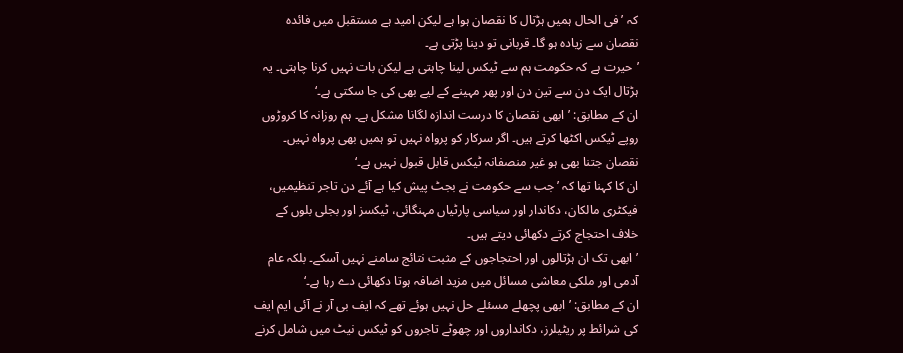کہ ’فی الحال ہمیں ہڑتال کا نقصان ہوا ہے لیکن امید ہے مستقبل میں فائدہ نقصان سے زیادہ ہو گا۔ قربانی تو دینا پڑتی ہے۔
’حیرت ہے کہ حکومت ہم سے ٹیکس لینا چاہتی ہے لیکن بات نہیں کرنا چاہتی۔ یہ ہڑتال ایک دن سے تین دن اور پھر مہینے کے لیے بھی کی جا سکتی ہے۔‘
ان کے مطابق: ’ابھی نقصان کا درست اندازہ لگانا مشکل ہے۔ ہم روزانہ کا کروڑوں روپے ٹیکس اکٹھا کرتے ہیں۔ اگر سرکار کو پرواہ نہیں تو ہمیں بھی پرواہ نہیں۔ نقصان جتنا بھی ہو غیر منصفانہ ٹیکس قابل قبول نہیں ہے۔‘
ان کا کہنا تھا کہ ’جب سے حکومت نے بجٹ پیش کیا ہے آئے دن تاجر تنظیمیں، فیکٹری مالکان، دکاندار اور سیاسی پارٹیاں مہنگائی، ٹیکسز اور بجلی بلوں کے خلاف احتجاج کرتے دکھائی دیتے ہیں۔
’ابھی تک ان ہڑتالوں اور احتجاجوں کے مثبت نتائج سامنے نہیں آسکے۔ بلکہ عام آدمی اور ملکی معاشی مسائل میں مزید اضافہ ہوتا دکھائی دے رہا ہے۔‘
ان کے مطابق: ’ابھی پچھلے مسئلے حل نہیں ہوئے تھے کہ ایف بی آر نے آئی ایم ایف کی شرائط پر ریٹیلرز، دکانداروں اور چھوٹے تاجروں کو ٹیکس نیٹ میں شامل کرنے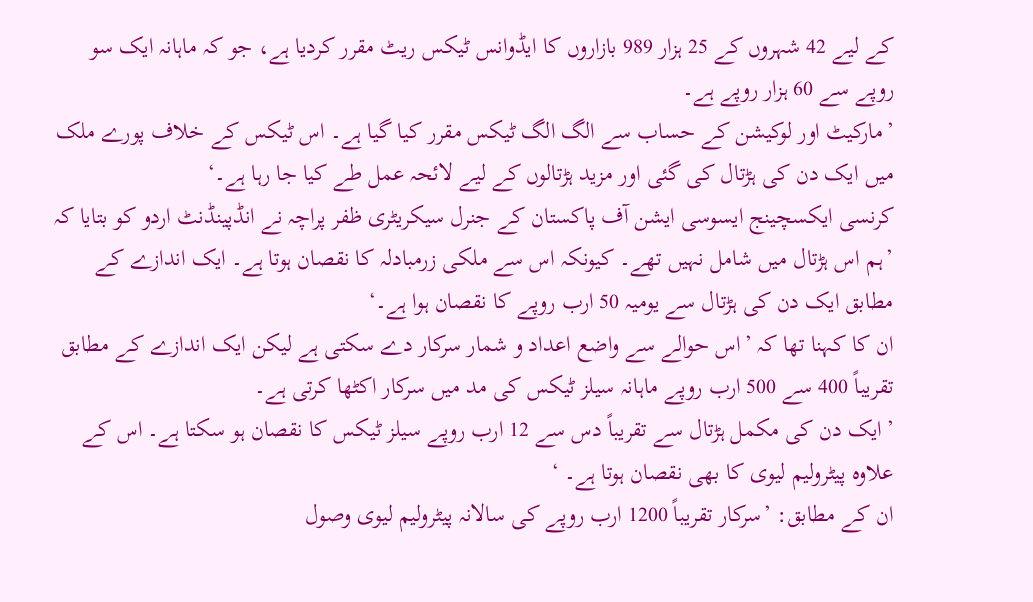کے لیے 42 شہروں کے 25 ہزار 989 بازاروں کا ایڈوانس ٹیکس ریٹ مقرر کردیا ہے، جو کہ ماہانہ ایک سو روپے سے 60 ہزار روپے ہے۔
’مارکیٹ اور لوکیشن کے حساب سے الگ الگ ٹیکس مقرر کیا گیا ہے۔ اس ٹیکس کے خلاف پورے ملک میں ایک دن کی ہڑتال کی گئی اور مزید ہڑتالوں کے لیے لائحہ عمل طے کیا جا رہا ہے۔‘
کرنسی ایکسچینج ایسوسی ایشن آف پاکستان کے جنرل سیکریٹری ظفر پراچہ نے انڈپینڈنٹ اردو کو بتایا کہ ’ہم اس ہڑتال میں شامل نہیں تھے۔ کیونکہ اس سے ملکی زرمبادلہ کا نقصان ہوتا ہے۔ ایک اندازے کے مطابق ایک دن کی ہڑتال سے یومیہ 50 ارب روپے کا نقصان ہوا ہے۔‘
ان کا کہنا تھا کہ ’اس حوالے سے واضع اعداد و شمار سرکار دے سکتی ہے لیکن ایک اندازے کے مطابق تقریباً 400 سے 500 ارب روپے ماہانہ سیلز ٹیکس کی مد میں سرکار اکٹھا کرتی ہے۔
’ایک دن کی مکمل ہڑتال سے تقریباً دس سے 12 ارب روپے سیلز ٹیکس کا نقصان ہو سکتا ہے۔ اس کے علاوہ پیٹرولیم لیوی کا بھی نقصان ہوتا ہے۔ ‘
ان کے مطابق: ’سرکار تقریباً 1200 ارب روپے کی سالانہ پیٹرولیم لیوی وصول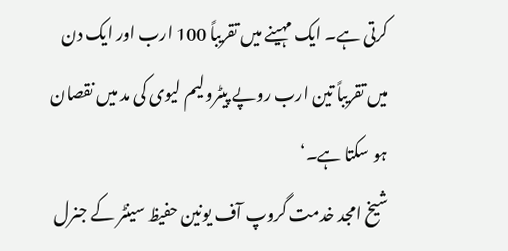کرتی ہے۔ ایک مہینے میں تقریباً 100 ارب اور ایک دن میں تقریباً تین ارب روپے پیٹرولیم لیوی کی مد میں نقصان ہو سکتا ہے۔‘
شیخ امجد خدمت گروپ آف یونین حفیظ سینٹر کے جنرل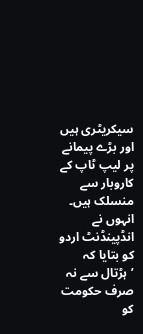سیکریٹری ہیں اور بڑے پیمانے پر لیپ ٹاپ کے کاروبار سے منسلک ہیں۔
انہوں نے انڈپینڈنٹ اردو کو بتایا کہ ’ہڑتال سے نہ صرف حکومت کو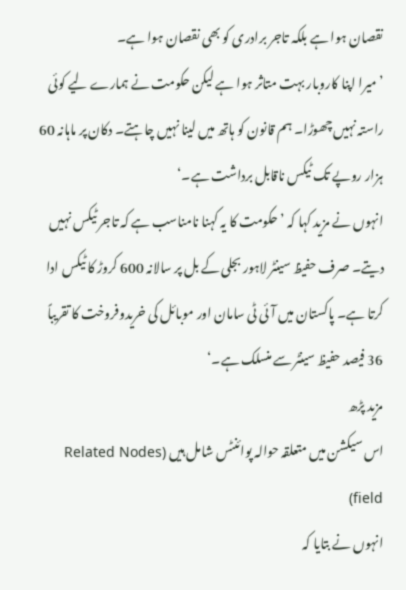نقصان ہوا ہے بلکہ تاجر برادری کو بھی نقصان ہوا ہے۔
’میرا اپنا کاروبار بہت متاثر ہوا ہے لیکن حکومت نے ہمارے لیے کوئی راستہ نہیں چھوڑا۔ ہم قانون کو ہاتھ میں لینا نہیں چاہتے۔ دکان پر ماہانہ 60 ہزار روپے تک ٹیکس ناقابل برداشت ہے۔‘
انہوں نے مزید کہا کہ ’حکومت کا یہ کہنا نامناسب ہے کہ تاجر ٹیکس نہیں دیتے۔ صرف حفیظ سینٹر لاہور بجلی کے بل پر سالانہ 600 کروڑ کا ٹیکس ادا کرتا ہے۔ پاکستان میں آئی ٹی سامان اور موبائل کی خریدوفروخت کا تقریباً 36 فیصد حفیظ سینٹر سے منسلک ہے۔‘
مزید پڑھ
اس سیکشن میں متعلقہ حوالہ پوائنٹس شامل ہیں (Related Nodes field)
انہوں نے بتایا کہ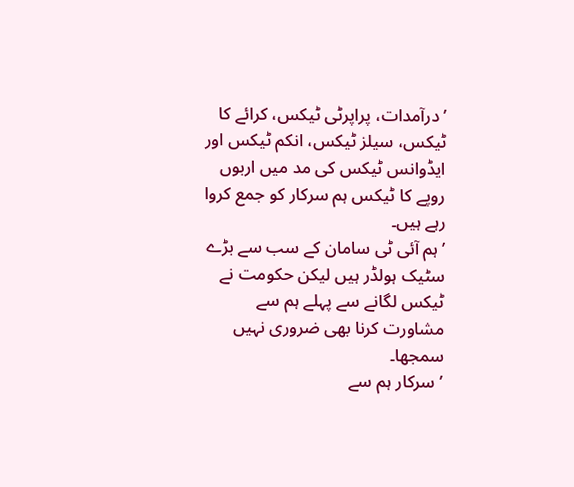’درآمدات، پراپرٹی ٹیکس، کرائے کا ٹیکس، سیلز ٹیکس، انکم ٹیکس اور ایڈوانس ٹیکس کی مد میں اربوں روپے کا ٹیکس ہم سرکار کو جمع کروا رہے ہیں۔
’ہم آئی ٹی سامان کے سب سے بڑے سٹیک ہولڈر ہیں لیکن حکومت نے ٹیکس لگانے سے پہلے ہم سے مشاورت کرنا بھی ضروری نہیں سمجھا۔
’سرکار ہم سے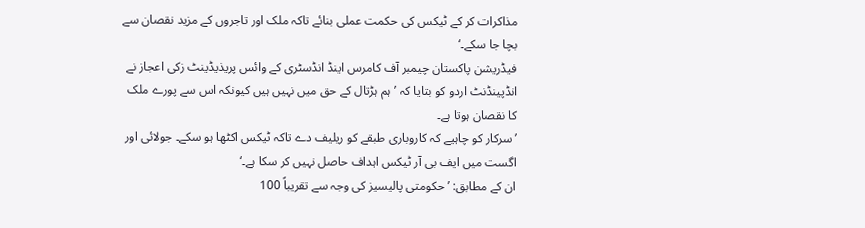مذاکرات کر کے ٹیکس کی حکمت عملی بنائے تاکہ ملک اور تاجروں کے مزید نقصان سے بچا جا سکے۔‘
فیڈریشن پاکستان چیمبر آف کامرس اینڈ انڈسٹری کے وائس پریذیڈینٹ زکی اعجاز نے انڈپینڈنٹ اردو کو بتایا کہ ’ہم ہڑتال کے حق میں نہیں ہیں کیونکہ اس سے پورے ملک کا نقصان ہوتا ہے۔
’سرکار کو چاہیے کہ کاروباری طبقے کو ریلیف دے تاکہ ٹیکس اکٹھا ہو سکے۔ جولائی اور اگست میں ایف بی آر ٹیکس اہداف حاصل نہیں کر سکا ہے۔‘
ان کے مطابق: ’حکومتی پالیسیز کی وجہ سے تقریباً 100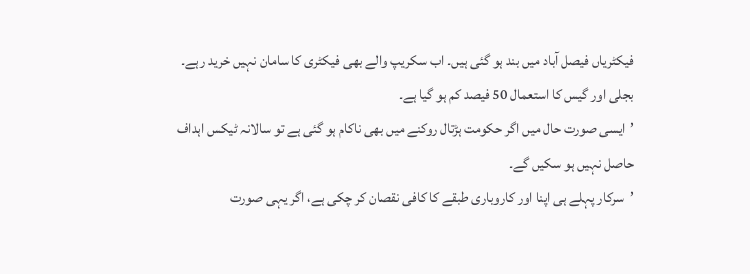فیکٹریاں فیصل آباد میں بند ہو گئی ہیں۔ اب سکریپ والے بھی فیکٹری کا سامان نہیں خرید رہے۔ بجلی اور گیس کا استعمال 50 فیصد کم ہو گیا ہے۔
’ایسی صورت حال میں اگر حکومت ہڑتال روکنے میں بھی ناکام ہو گئی ہے تو سالانہ ٹیکس اہداف حاصل نہیں ہو سکیں گے۔
’سرکار پہلے ہی اپنا اور کاروباری طبقے کا کافی نقصان کر چکی ہے، اگر یہی صورت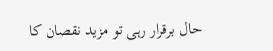حال برقرار رہی تو مزید نقصان کا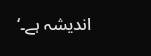اندیشہ ہے۔‘